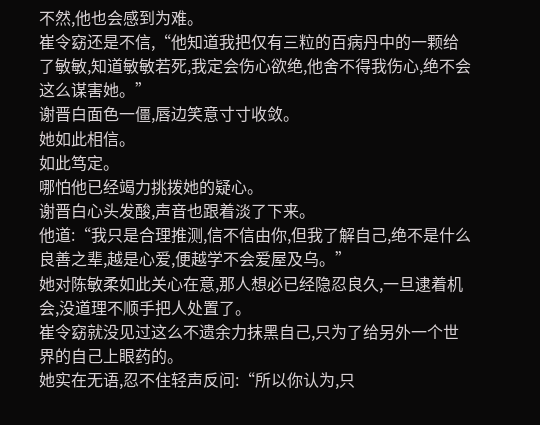不然,他也会感到为难。
崔令窈还是不信,“他知道我把仅有三粒的百病丹中的一颗给了敏敏,知道敏敏若死,我定会伤心欲绝,他舍不得我伤心,绝不会这么谋害她。”
谢晋白面色一僵,唇边笑意寸寸收敛。
她如此相信。
如此笃定。
哪怕他已经竭力挑拨她的疑心。
谢晋白心头发酸,声音也跟着淡了下来。
他道:“我只是合理推测,信不信由你,但我了解自己,绝不是什么良善之辈,越是心爱,便越学不会爱屋及乌。”
她对陈敏柔如此关心在意,那人想必已经隐忍良久,一旦逮着机会,没道理不顺手把人处置了。
崔令窈就没见过这么不遗余力抹黑自己,只为了给另外一个世界的自己上眼药的。
她实在无语,忍不住轻声反问:“所以你认为,只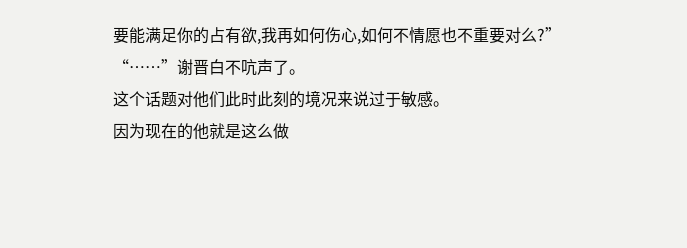要能满足你的占有欲,我再如何伤心,如何不情愿也不重要对么?”
“……”谢晋白不吭声了。
这个话题对他们此时此刻的境况来说过于敏感。
因为现在的他就是这么做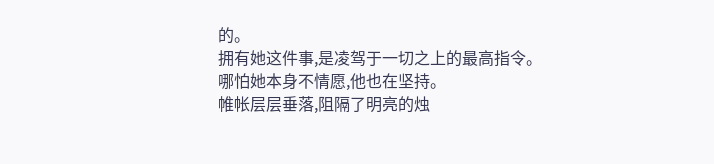的。
拥有她这件事,是凌驾于一切之上的最高指令。
哪怕她本身不情愿,他也在坚持。
帷帐层层垂落,阻隔了明亮的烛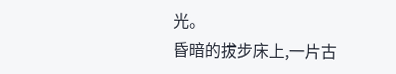光。
昏暗的拔步床上,一片古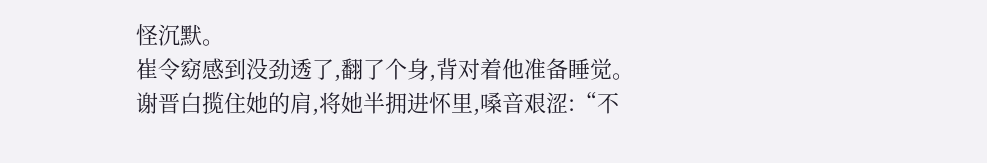怪沉默。
崔令窈感到没劲透了,翻了个身,背对着他准备睡觉。
谢晋白揽住她的肩,将她半拥进怀里,嗓音艰涩:“不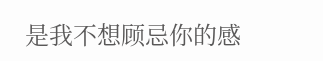是我不想顾忌你的感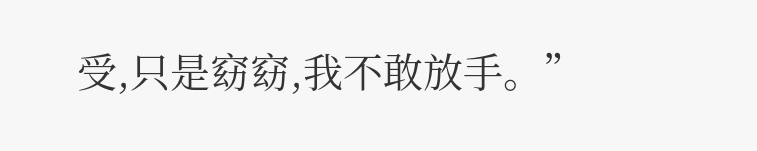受,只是窈窈,我不敢放手。”